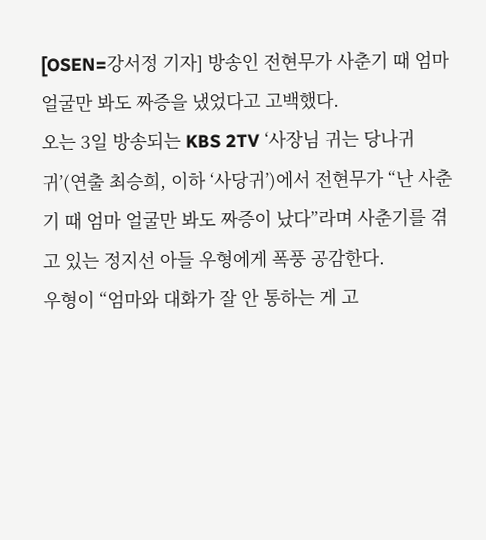[OSEN=강서정 기자] 방송인 전현무가 사춘기 때 엄마 얼굴만 봐도 짜증을 냈었다고 고백했다.
오는 3일 방송되는 KBS 2TV ‘사장님 귀는 당나귀 귀’(연출 최승희, 이하 ‘사당귀’)에서 전현무가 “난 사춘기 때 엄마 얼굴만 봐도 짜증이 났다”라며 사춘기를 겪고 있는 정지선 아들 우형에게 폭풍 공감한다.
우형이 “엄마와 대화가 잘 안 통하는 게 고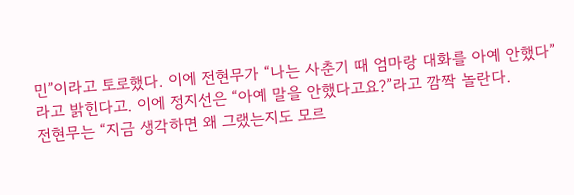민”이라고 토로했다. 이에 전현무가 “나는 사춘기 때 엄마랑 대화를 아예 안했다”라고 밝힌다고. 이에 정지선은 “아예 말을 안했다고요?”라고 깜짝 놀란다.
전현무는 “지금 생각하면 왜 그랬는지도 모르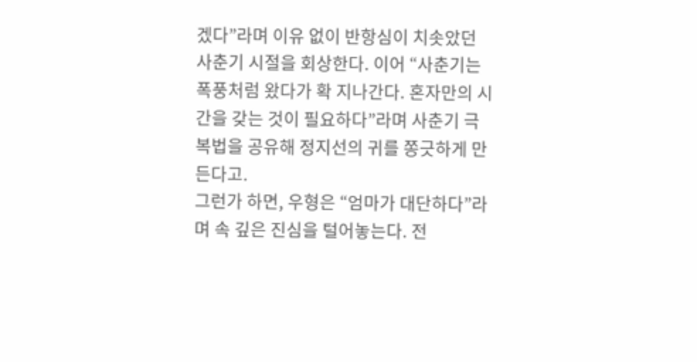겠다”라며 이유 없이 반항심이 치솟았던 사춘기 시절을 회상한다. 이어 “사춘기는 폭풍처럼 왔다가 확 지나간다. 혼자만의 시간을 갖는 것이 필요하다”라며 사춘기 극복법을 공유해 정지선의 귀를 쫑긋하게 만든다고.
그런가 하면, 우형은 “엄마가 대단하다”라며 속 깊은 진심을 털어놓는다. 전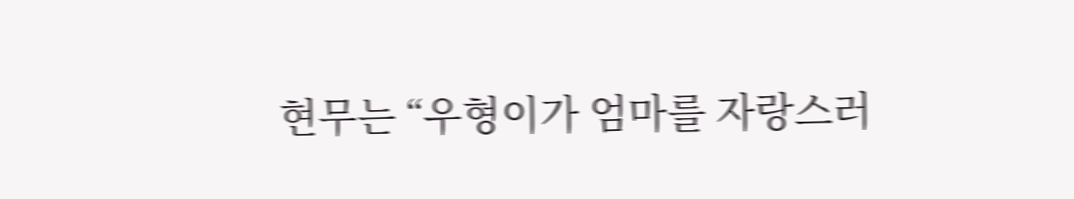현무는 “우형이가 엄마를 자랑스러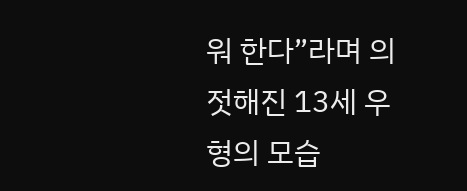워 한다”라며 의젓해진 13세 우형의 모습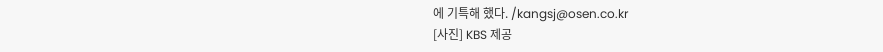에 기특해 했다. /kangsj@osen.co.kr
[사진] KBS 제공